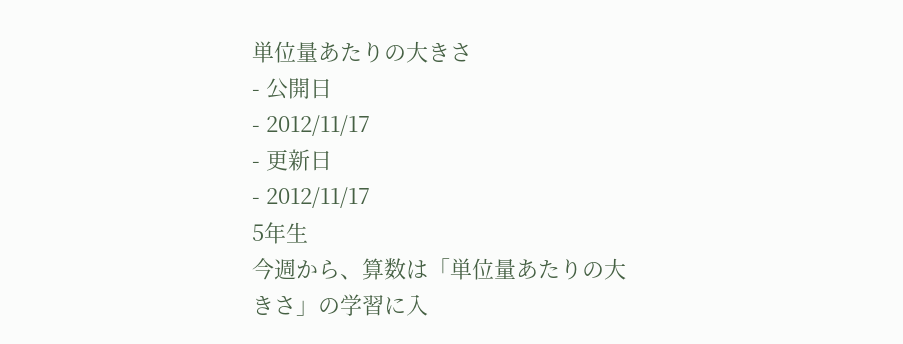単位量あたりの大きさ
- 公開日
- 2012/11/17
- 更新日
- 2012/11/17
5年生
今週から、算数は「単位量あたりの大きさ」の学習に入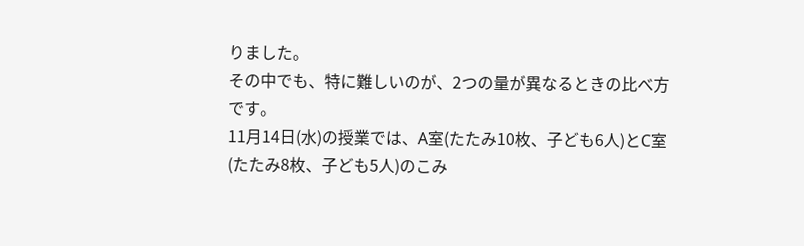りました。
その中でも、特に難しいのが、2つの量が異なるときの比べ方です。
11月14日(水)の授業では、A室(たたみ10枚、子ども6人)とC室(たたみ8枚、子ども5人)のこみ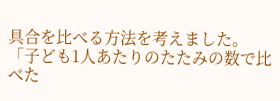具合を比べる方法を考えました。
「子ども1人あたりのたたみの数で比べた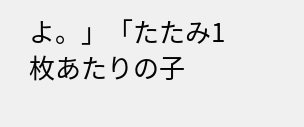よ。」「たたみ1枚あたりの子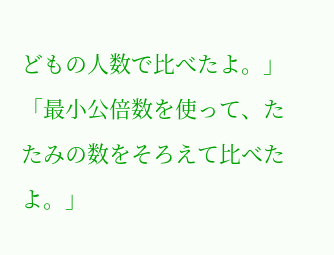どもの人数で比べたよ。」「最小公倍数を使って、たたみの数をそろえて比べたよ。」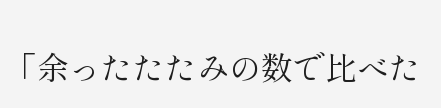「余ったたたみの数で比べた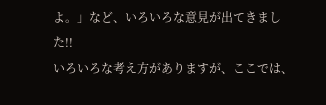よ。」など、いろいろな意見が出てきました!!
いろいろな考え方がありますが、ここでは、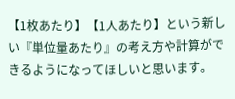【1枚あたり】【1人あたり】という新しい『単位量あたり』の考え方や計算ができるようになってほしいと思います。